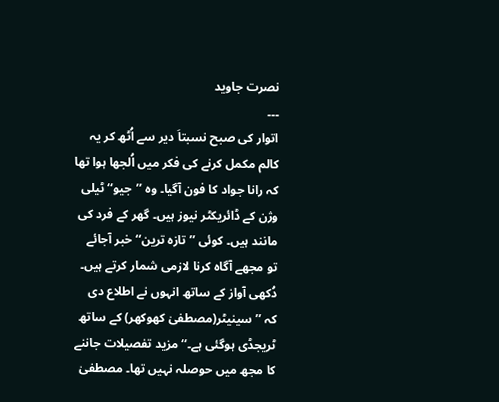نصرت جاوید
۔۔۔
اتوار کی صبح نسبتاَ دیر سے اُٹھ کر یہ کالم مکمل کرنے کی فکر میں اُلجھا ہوا تھا کہ رانا جواد کا فون آگیا۔ وہ ’’جیو‘‘ ٹیلی وژن کے ڈائریکٹر نیوز ہیں۔ گھر کے فرد کی مانند ہیں۔ کوئی ’’تازہ ترین‘‘ خبر آجائے تو مجھے آگاہ کرنا لازمی شمار کرتے ہیں۔ دُکھی آواز کے ساتھ انہوں نے اطلاع دی کہ ’’سینیٹر(مصطفیٰ کھوکھر) کے ساتھ ٹریجڈی ہوگئی ہے۔‘‘ مزید تفصیلات جاننے کا مجھ میں حوصلہ نہیں تھا۔ مصطفیٰ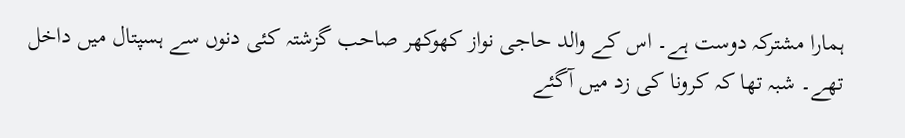ہمارا مشترکہ دوست ہے۔ اس کے والد حاجی نواز کھوکھر صاحب گزشتہ کئی دنوں سے ہسپتال میں داخل تھے۔ شبہ تھا کہ کرونا کی زد میں آگئے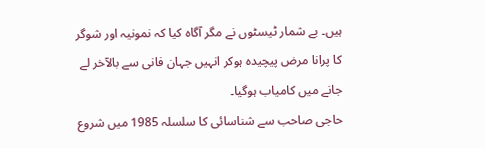ہیں۔ بے شمار ٹیسٹوں نے مگر آگاہ کیا کہ نمونیہ اور شوگر کا پرانا مرض پیچیدہ ہوکر انہیں جہان فانی سے بالآخر لے جانے میں کامیاب ہوگیا۔
حاجی صاحب سے شناسائی کا سلسلہ 1985 میں شروع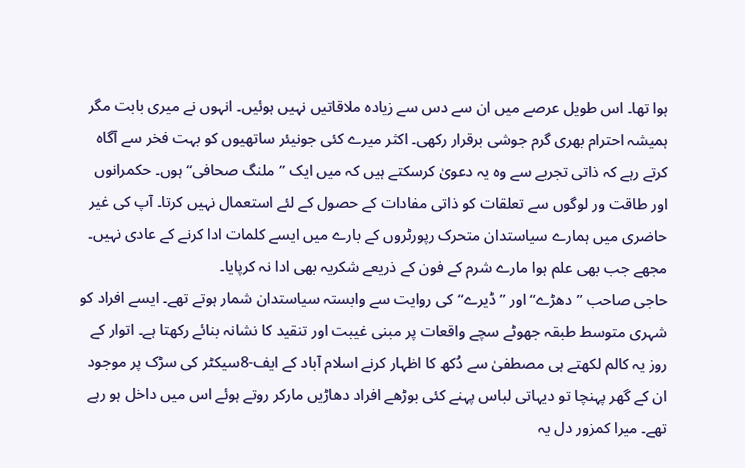ہوا تھا۔ اس طویل عرصے میں ان سے دس سے زیادہ ملاقاتیں نہیں ہوئیں۔ انہوں نے میری بابت مگر ہمیشہ احترام بھری گرم جوشی برقرار رکھی۔ اکثر میرے کئی جونیئر ساتھیوں کو بہت فخر سے آگاہ کرتے رہے کہ ذاتی تجربے سے وہ یہ دعویٰ کرسکتے ہیں کہ میں ایک ’’ملنگ صحافی‘‘ ہوں۔ حکمرانوں اور طاقت ور لوگوں سے تعلقات کو ذاتی مفادات کے حصول کے لئے استعمال نہیں کرتا۔ آپ کی غیر حاضری میں ہمارے سیاستدان متحرک رپورٹروں کے بارے میں ایسے کلمات ادا کرنے کے عادی نہیں۔ مجھے جب بھی علم ہوا مارے شرم کے فون کے ذریعے شکریہ بھی ادا نہ کرپایا۔
حاجی صاحب ’’دھڑے‘‘ اور ’’ڈیرے‘‘ کی روایت سے وابستہ سیاستدان شمار ہوتے تھے۔ ایسے افراد کو شہری متوسط طبقہ جھوٹے سچے واقعات پر مبنی غیبت اور تنقید کا نشانہ بنائے رکھتا ہے۔ اتوار کے روز یہ کالم لکھتے ہی مصطفیٰ سے دُکھ کا اظہار کرنے اسلام آباد کے ایف-8سیکٹر کی سڑک پر موجود ان کے گھر پہنچا تو دیہاتی لباس پہنے کئی بوڑھے افراد دھاڑیں مارکر روتے ہوئے اس میں داخل ہو رہے تھے۔ میرا کمزور دل یہ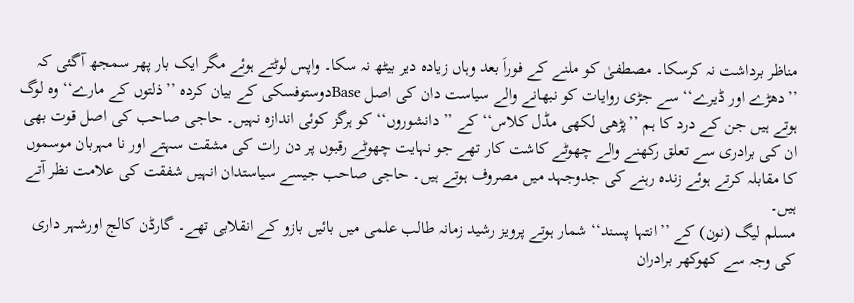مناظر برداشت نہ کرسکا۔ مصطفیٰ کو ملنے کے فوراَ بعد وہاں زیادہ دیر بیٹھ نہ سکا۔ واپس لوٹتے ہوئے مگر ایک بار پھر سمجھ آگئی کہ ’’دھڑے اور ڈیرے‘‘ سے جڑی روایات کو نبھانے والے سیاست دان کی اصل Baseدوستوفسکی کے بیان کردہ ’’ذلتوں کے مارے‘‘ وہ لوگ ہوتے ہیں جن کے درد کا ہم ’’پڑھی لکھی مڈل کلاس‘‘ کے ’’دانشوروں‘‘ کو ہرگز کوئی اندازہ نہیں۔ حاجی صاحب کی اصل قوت بھی ان کی برادری سے تعلق رکھنے والے چھوٹے کاشت کار تھے جو نہایت چھوٹے رقبوں پر دن رات کی مشقت سہتے اور نا مہربان موسموں کا مقابلہ کرتے ہوئے زندہ رہنے کی جدوجہد میں مصروف ہوتے ہیں۔ حاجی صاحب جیسے سیاستدان انہیں شفقت کی علامت نظر آتے ہیں۔
مسلم لیگ (نون) کے ’’انتہا پسند‘‘ شمار ہوتے پرویز رشید زمانہ طالب علمی میں بائیں بازو کے انقلابی تھے۔ گارڈن کالج اورشہر داری کی وجہ سے کھوکھر برادران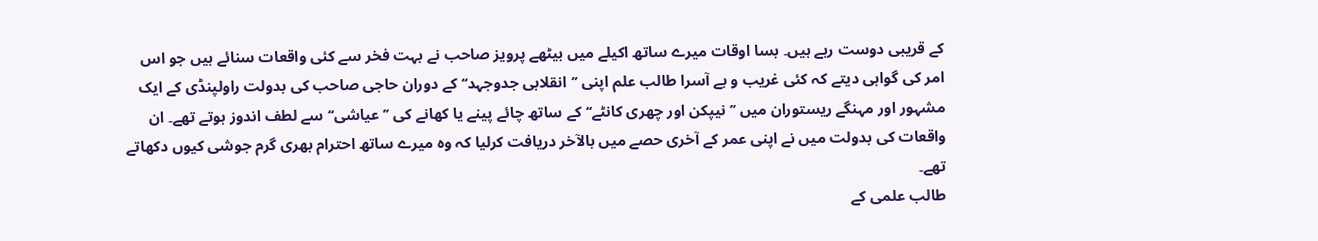کے قریبی دوست رہے ہیں۔ بسا اوقات میرے ساتھ اکیلے میں بیٹھے پرویز صاحب نے بہت فخر سے کئی واقعات سنائے ہیں جو اس امر کی گواہی دیتے کہ کئی غریب و بے آسرا طالب علم اپنی ’’انقلابی جدوجہد‘‘ کے دوران حاجی صاحب کی بدولت راولپنڈی کے ایک مشہور اور مہنگے ریستوران میں ’’نیپکن اور چھری کانٹے‘‘ کے ساتھ چائے پینے یا کھانے کی ’’عیاشی‘‘ سے لطف اندوز ہوتے تھے۔ ان واقعات کی بدولت میں نے اپنی عمر کے آخری حصے میں بالآخر دریافت کرلیا کہ وہ میرے ساتھ احترام بھری گرم جوشی کیوں دکھاتے تھے۔
طالب علمی کے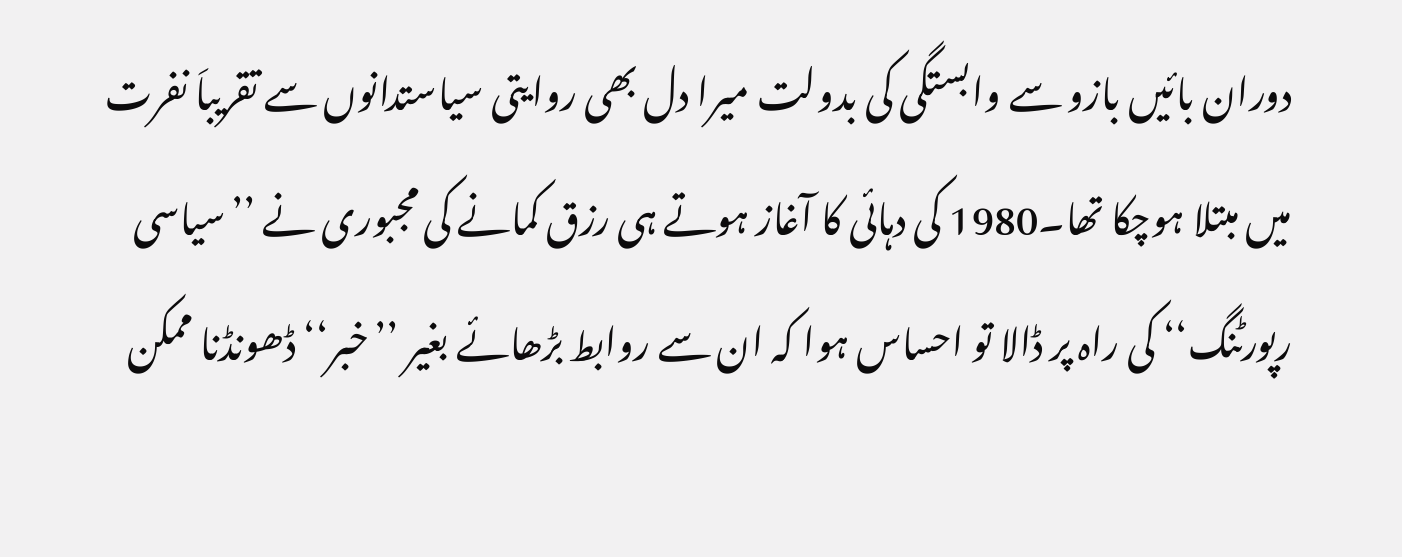دوران بائیں بازو سے وابستگی کی بدولت میرا دل بھی روایتی سیاستدانوں سے تقریباَ نفرت میں مبتلا ہوچکا تھا۔1980 کی دہائی کا آغاز ہوتے ہی رزق کمانے کی مجبوری نے ’’سیاسی رپورٹنگ‘‘ کی راہ پر ڈالا تو احساس ہوا کہ ان سے روابط بڑھائے بغیر ’’خبر‘‘ ڈھونڈنا ممکن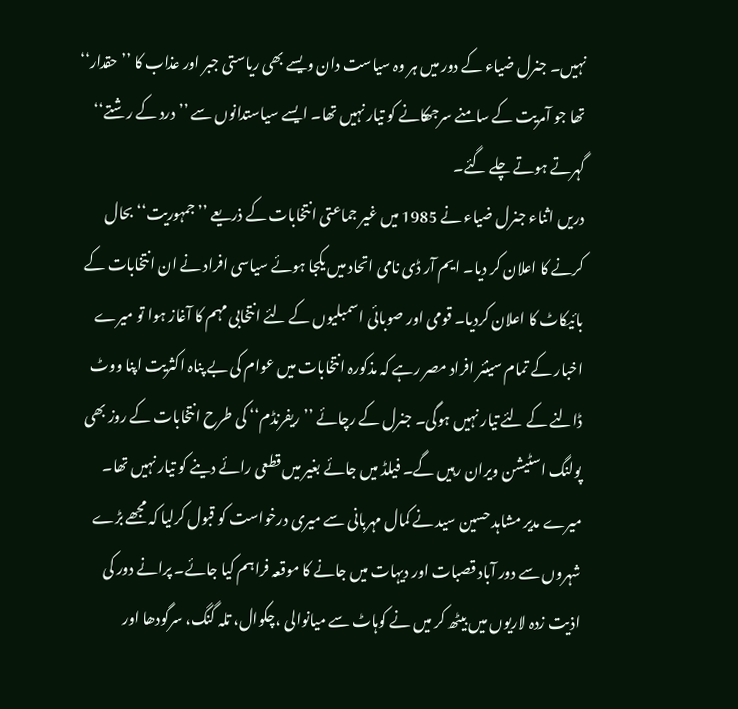نہیں۔ جنرل ضیاء کے دور میں ہر وہ سیاست دان ویسے بھی ریاستی جبر اور عذاب کا ’’حقدار‘‘ تھا جو آمریت کے سامنے سرجھکانے کو تیار نہیں تھا۔ ایسے سیاستدانوں سے ’’درد کے رشتے‘‘ گہرتے ہوتے چلے گئے۔
دریں اثناء جنرل ضیاء نے 1985 میں غیر جماعتی انتخابات کے ذریعے ’’جمہوریت‘‘ بحال کرنے کا اعلان کر دیا۔ ایم آر ڈی نامی اتحاد میں یکجا ہوئے سیاسی افراد نے ان انتخابات کے بائیکاٹ کا اعلان کردیا۔ قومی اور صوبائی اسمبلیوں کے لئے انتخابی مہم کا آغاز ہوا تو میرے اخبار کے تمام سینئر افراد مصر رہے کہ مذکورہ انتخابات میں عوام کی بے پناہ اکثریت اپنا ووٹ ڈالنے کے لئے تیار نہیں ہوگی۔ جنرل کے رچائے ’’ریفرنڈم‘‘ کی طرح انتخابات کے روز بھی پولنگ اسٹیشن ویران رہیں گے۔ فیلڈ میں جائے بغیر میں قطعی رائے دینے کو تیار نہیں تھا۔ میرے مدیر مشاہد حسین سید نے کمال مہربانی سے میری درخواست کو قبول کرلیا کہ مجھے بڑے شہروں سے دور آباد قصبات اور دیہات میں جانے کا موقعہ فراہم کیا جائے۔ پرانے دور کی اذیت زدہ لاریوں میں بیٹھ کر میں نے کوہاٹ سے میانوالی ،چکوال، تلہ گنگ، سرگودھا اور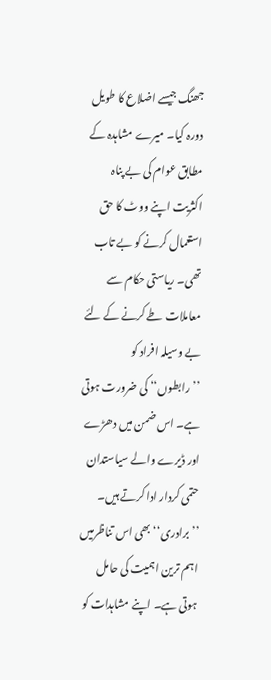جھنگ جیسے اضلاع کا طویل دورہ کیا۔ میرے مشاہدہ کے مطابق عوام کی بے پناہ اکثریت اپنے ووٹ کا حق استعمال کرنے کو بے تاب تھی۔ ریاستی حکام سے معاملات طے کرنے کے لئے بے وسیلہ افراد کو ’’رابطوں‘‘ کی ضرورت ہوتی ہے۔ اس ضمن میں دھڑے اور ڈیرے والے سیاستدان حتمی کردار ادا کرتے ہیں۔ ’’برادری‘‘ بھی اس تناظرمیں اہم ترین اہمیت کی حامل ہوتی ہے۔ اپنے مشاہدات کو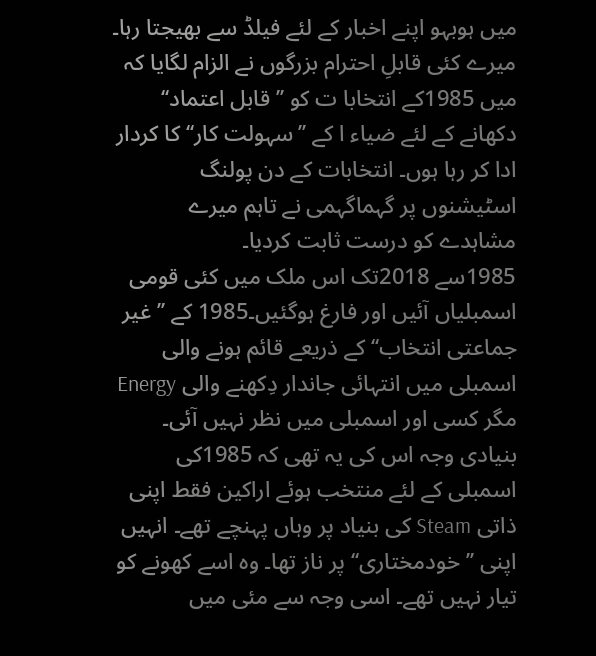میں ہوبہو اپنے اخبار کے لئے فیلڈ سے بھیجتا رہا۔ میرے کئی قابلِ احترام بزرگوں نے الزام لگایا کہ میں 1985کے انتخابا ت کو ’’قابل اعتماد‘‘ دکھانے کے لئے ضیاء ا کے ’’سہولت کار‘‘ کا کردار ادا کر رہا ہوں۔ انتخابات کے دن پولنگ اسٹیشنوں پر گہماگہمی نے تاہم میرے مشاہدے کو درست ثابت کردیا۔
1985سے 2018تک اس ملک میں کئی قومی اسمبلیاں آئیں اور فارغ ہوگئیں۔1985 کے ’’غیر جماعتی انتخاب‘‘ کے ذریعے قائم ہونے والی اسمبلی میں انتہائی جاندار دِکھنے والی Energy مگر کسی اور اسمبلی میں نظر نہیں آئی۔ بنیادی وجہ اس کی یہ تھی کہ 1985کی اسمبلی کے لئے منتخب ہوئے اراکین فقط اپنی ذاتی Steam کی بنیاد پر وہاں پہنچے تھے۔ انہیں اپنی ’’خودمختاری‘‘ پر ناز تھا۔ وہ اسے کھونے کو تیار نہیں تھے۔ اسی وجہ سے مئی میں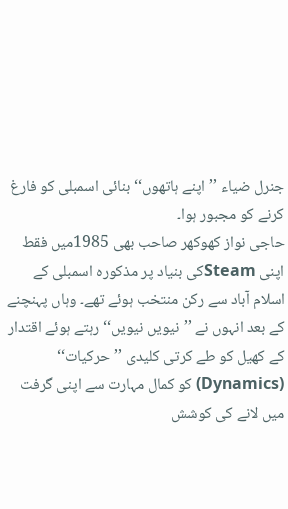جنرل ضیاء ’’اپنے ہاتھوں‘‘ بنائی اسمبلی کو فارغ کرنے کو مجبور ہوا۔
حاجی نواز کھوکھر صاحب بھی 1985میں فقط اپنی Steamکی بنیاد پر مذکورہ اسمبلی کے اسلام آباد سے رکن منتخب ہوئے تھے۔ وہاں پہنچنے کے بعد انہوں نے ’’نیویں نیویں‘‘ رہتے ہوئے اقتدار کے کھیل کو طے کرتی کلیدی ’’حرکیات‘‘ (Dynamics) کو کمال مہارت سے اپنی گرفت میں لانے کی کوشش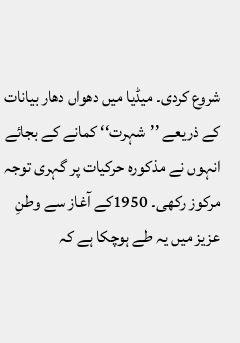شروع کردی۔ میڈیا میں دھواں دھار بیانات کے ذریعے ’’شہرت‘‘ کمانے کے بجائے انہوں نے مذکورہ حرکیات پر گہری توجہ مرکوز رکھی۔ 1950کے آغاز سے وطنِ عزیز میں یہ طے ہوچکا ہے کہ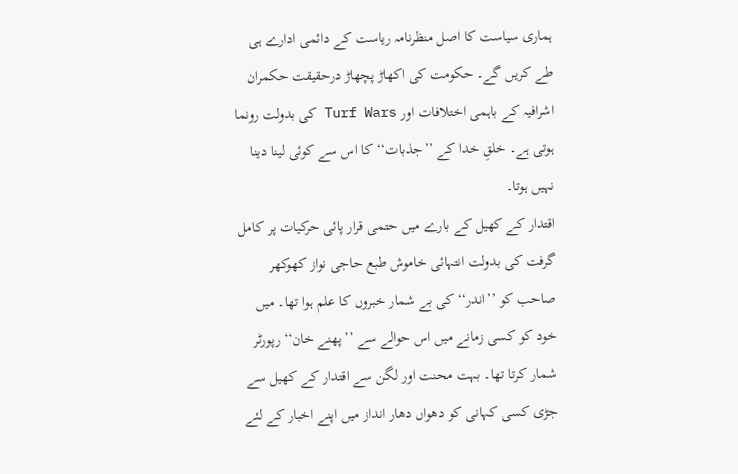ہماری سیاست کا اصل منظرنامہ ریاست کے دائمی ادارے ہی طے کریں گے۔ حکومت کی اکھاڑ پچھاڑ درحقیقت حکمران اشرافیہ کے باہمی اختلافات اور Turf Wars کی بدولت رونما ہوتی ہے۔ خلقِ خدا کے ’’جذبات‘‘ کا اس سے کوئی لینا دینا نہیں ہوتا۔
اقتدار کے کھیل کے بارے میں حتمی قرار پائی حرکیات پر کامل گرفت کی بدولت انتہائی خاموش طبع حاجی نواز کھوکھر صاحب کو ’’اندر‘‘ کی بے شمار خبروں کا علم ہوا تھا۔ میں خود کو کسی زمانے میں اس حوالے سے ’’پھنے خان‘‘ رپورٹر شمار کرتا تھا۔ بہت محنت اور لگن سے اقتدار کے کھیل سے جڑی کسی کہانی کو دھواں دھار انداز میں اپنے اخبار کے لئے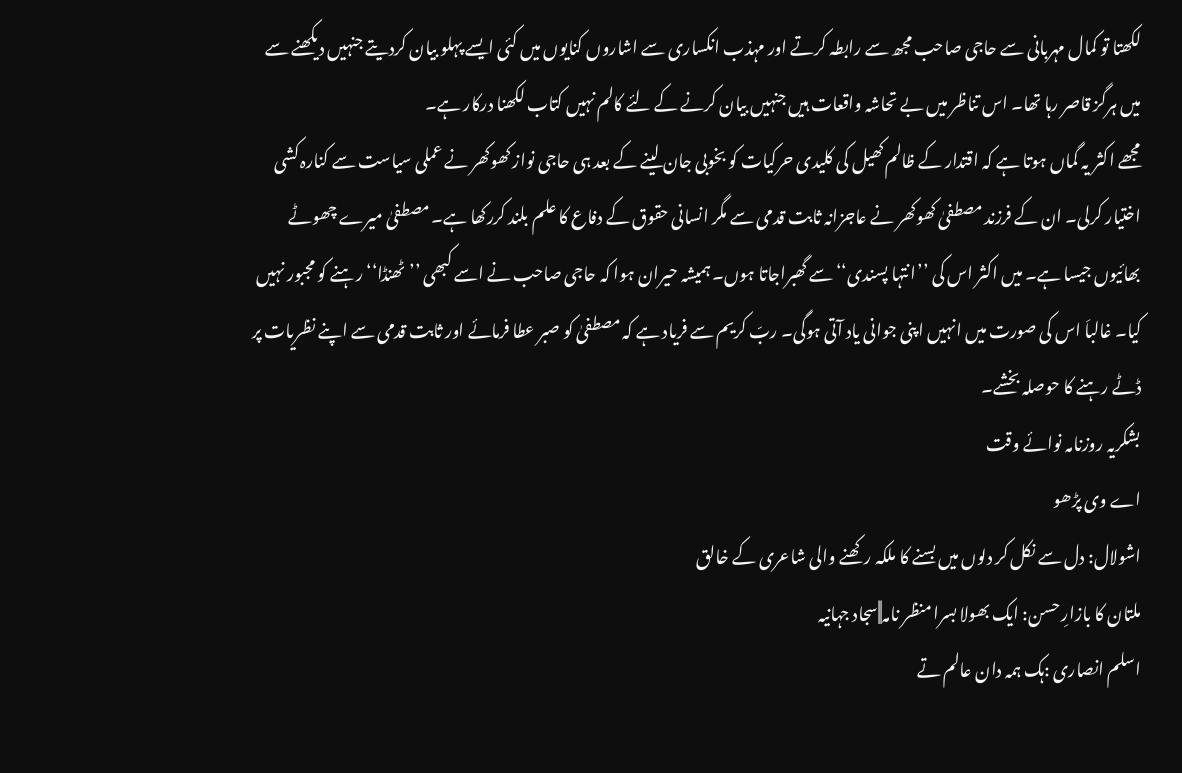لکھتا تو کمال مہربانی سے حاجی صاحب مجھ سے رابطہ کرتے اور مہذب انکساری سے اشاروں کنایوں میں کئی ایسے پہلو بیان کردیتے جنہیں دیکھنے سے میں ہرگز قاصر رہا تھا۔ اس تناظر میں بے تحاشہ واقعات ہیں جنہیں بیان کرنے کے لئے کالم نہیں کتاب لکھنا درکار ہے۔
مجھے اکثر یہ گماں ہوتا ہے کہ اقتدار کے ظالم کھیل کی کلیدی حرکیات کو بخوبی جان لینے کے بعد ہی حاجی نواز کھوکھر نے عملی سیاست سے کنارہ کشی اختیار کرلی۔ ان کے فرزند مصطفیٰ کھوکھر نے عاجزانہ ثابت قدمی سے مگر انسانی حقوق کے دفاع کا علم بلند کررکھا ہے۔ مصطفیٰ میرے چھوٹے بھائیوں جیسا ہے۔ میں اکثر اس کی ’’انتہا پسندی‘‘ سے گھبراجاتا ہوں۔ ہمیشہ حیران ہوا کہ حاجی صاحب نے اسے کبھی ’’ٹھنڈا‘‘ رہنے کو مجبور نہیں کیا۔ غالباَ اس کی صورت میں انہیں اپنی جوانی یاد آتی ہوگی۔ ربّ کریم سے فریاد ہے کہ مصطفیٰ کو صبر عطا فرمائے اور ثابت قدمی سے اپنے نظریات پر ڈٹے رہنے کا حوصلہ بخشے۔
بشکریہ روزنامہ نوائے وقت
اے وی پڑھو
اشولال: دل سے نکل کر دلوں میں بسنے کا ملکہ رکھنے والی شاعری کے خالق
ملتان کا بازارِ حسن: ایک بھولا بسرا منظر نامہ||سجاد جہانیہ
اسلم انصاری :ہک ہمہ دان عالم تے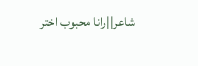شاعر||رانا محبوب اختر